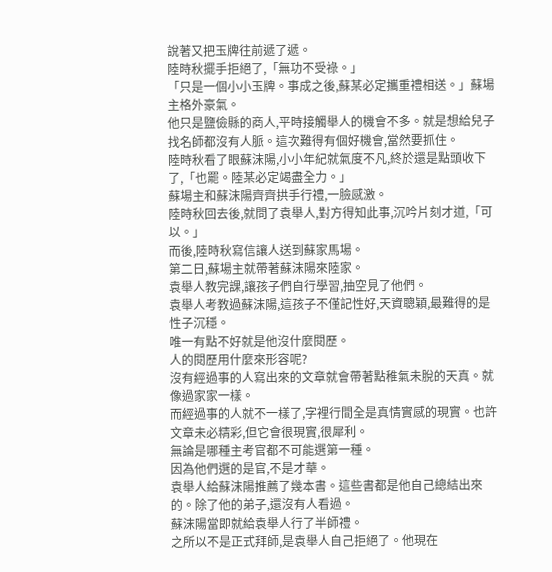說著又把玉牌往前遞了遞。
陸時秋擺手拒絕了,「無功不受祿。」
「只是一個小小玉牌。事成之後,蘇某必定攜重禮相送。」蘇場主格外豪氣。
他只是鹽儉縣的商人,平時接觸舉人的機會不多。就是想給兒子找名師都沒有人脈。這次難得有個好機會,當然要抓住。
陸時秋看了眼蘇沫陽,小小年紀就氣度不凡,終於還是點頭收下了,「也罷。陸某必定竭盡全力。」
蘇場主和蘇沫陽齊齊拱手行禮,一臉感激。
陸時秋回去後,就問了袁舉人,對方得知此事,沉吟片刻才道,「可以。」
而後,陸時秋寫信讓人送到蘇家馬場。
第二日,蘇場主就帶著蘇沫陽來陸家。
袁舉人教完課,讓孩子們自行學習,抽空見了他們。
袁舉人考教過蘇沫陽,這孩子不僅記性好,天資聰穎,最難得的是性子沉穩。
唯一有點不好就是他沒什麼閱歷。
人的閱歷用什麼來形容呢?
沒有經過事的人寫出來的文章就會帶著點稚氣未脫的天真。就像過家家一樣。
而經過事的人就不一樣了,字裡行間全是真情實感的現實。也許文章未必精彩,但它會很現實,很犀利。
無論是哪種主考官都不可能選第一種。
因為他們選的是官,不是才華。
袁舉人給蘇沫陽推薦了幾本書。這些書都是他自己總結出來的。除了他的弟子,還沒有人看過。
蘇沫陽當即就給袁舉人行了半師禮。
之所以不是正式拜師,是袁舉人自己拒絕了。他現在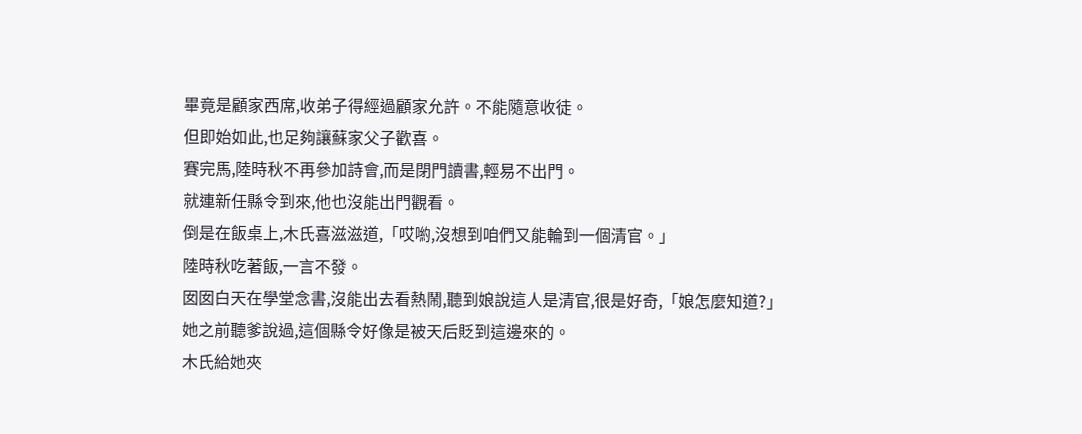畢竟是顧家西席,收弟子得經過顧家允許。不能隨意收徒。
但即始如此,也足夠讓蘇家父子歡喜。
賽完馬,陸時秋不再參加詩會,而是閉門讀書,輕易不出門。
就連新任縣令到來,他也沒能出門觀看。
倒是在飯桌上,木氏喜滋滋道,「哎喲,沒想到咱們又能輪到一個清官。」
陸時秋吃著飯,一言不發。
囡囡白天在學堂念書,沒能出去看熱鬧,聽到娘說這人是清官,很是好奇,「娘怎麼知道?」
她之前聽爹說過,這個縣令好像是被天后貶到這邊來的。
木氏給她夾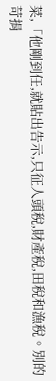菜,「他剛到任,就貼出告示,只征人頭稅,財產稅,田稅和漁稅。別的苛捐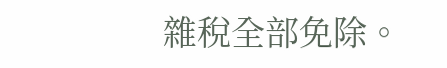雜稅全部免除。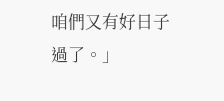咱們又有好日子過了。」